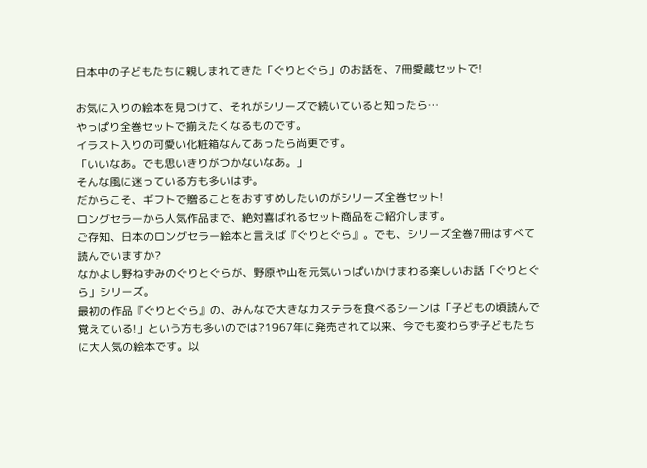日本中の子どもたちに親しまれてきた「ぐりとぐら」のお話を、7冊愛蔵セットで!

お気に入りの絵本を見つけて、それがシリーズで続いていると知ったら…
やっぱり全巻セットで揃えたくなるものです。
イラスト入りの可愛い化粧箱なんてあったら尚更です。
「いいなあ。でも思いきりがつかないなあ。」
そんな風に迷っている方も多いはず。
だからこそ、ギフトで贈ることをおすすめしたいのがシリーズ全巻セット!
ロングセラーから人気作品まで、絶対喜ばれるセット商品をご紹介します。
ご存知、日本のロングセラー絵本と言えば『ぐりとぐら』。でも、シリーズ全巻7冊はすべて読んでいますか?
なかよし野ねずみのぐりとぐらが、野原や山を元気いっぱいかけまわる楽しいお話「ぐりとぐら」シリーズ。
最初の作品『ぐりとぐら』の、みんなで大きなカステラを食べるシーンは「子どもの頃読んで覚えている!」という方も多いのでは?1967年に発売されて以来、今でも変わらず子どもたちに大人気の絵本です。以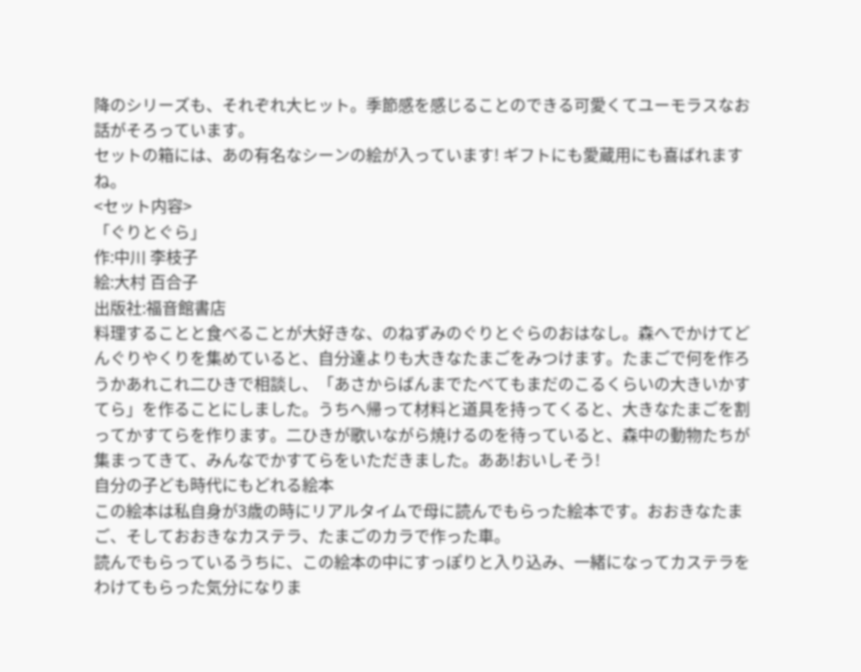降のシリーズも、それぞれ大ヒット。季節感を感じることのできる可愛くてユーモラスなお話がそろっています。
セットの箱には、あの有名なシーンの絵が入っています! ギフトにも愛蔵用にも喜ばれますね。
<セット内容>
「ぐりとぐら」
作:中川 李枝子
絵:大村 百合子
出版社:福音館書店
料理することと食べることが大好きな、のねずみのぐりとぐらのおはなし。森へでかけてどんぐりやくりを集めていると、自分達よりも大きなたまごをみつけます。たまごで何を作ろうかあれこれ二ひきで相談し、「あさからばんまでたべてもまだのこるくらいの大きいかすてら」を作ることにしました。うちへ帰って材料と道具を持ってくると、大きなたまごを割ってかすてらを作ります。二ひきが歌いながら焼けるのを待っていると、森中の動物たちが集まってきて、みんなでかすてらをいただきました。ああ!おいしそう!
自分の子ども時代にもどれる絵本
この絵本は私自身が3歳の時にリアルタイムで母に読んでもらった絵本です。おおきなたまご、そしておおきなカステラ、たまごのカラで作った車。
読んでもらっているうちに、この絵本の中にすっぽりと入り込み、一緒になってカステラをわけてもらった気分になりま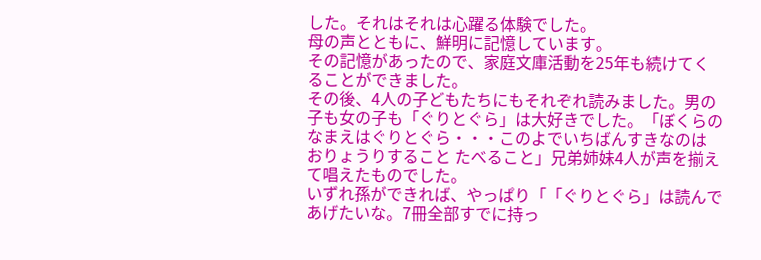した。それはそれは心躍る体験でした。
母の声とともに、鮮明に記憶しています。
その記憶があったので、家庭文庫活動を25年も続けてくることができました。
その後、4人の子どもたちにもそれぞれ読みました。男の子も女の子も「ぐりとぐら」は大好きでした。「ぼくらのなまえはぐりとぐら・・・このよでいちばんすきなのは おりょうりすること たべること」兄弟姉妹4人が声を揃えて唱えたものでした。
いずれ孫ができれば、やっぱり「「ぐりとぐら」は読んであげたいな。7冊全部すでに持っ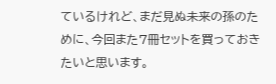ているけれど、まだ見ぬ未来の孫のために、今回また7冊セットを買っておきたいと思います。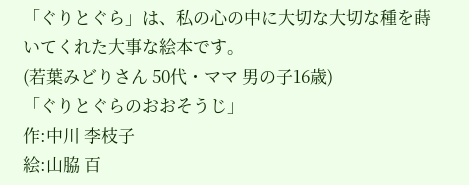「ぐりとぐら」は、私の心の中に大切な大切な種を蒔いてくれた大事な絵本です。
(若葉みどりさん 50代・ママ 男の子16歳)
「ぐりとぐらのおおそうじ」
作:中川 李枝子
絵:山脇 百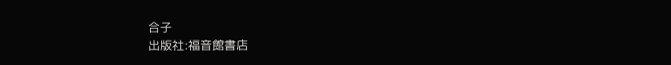合子
出版社:福音館書店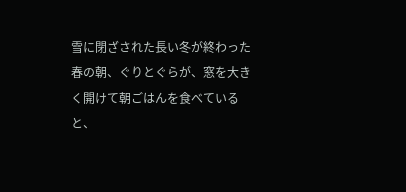雪に閉ざされた長い冬が終わった春の朝、ぐりとぐらが、窓を大きく開けて朝ごはんを食べていると、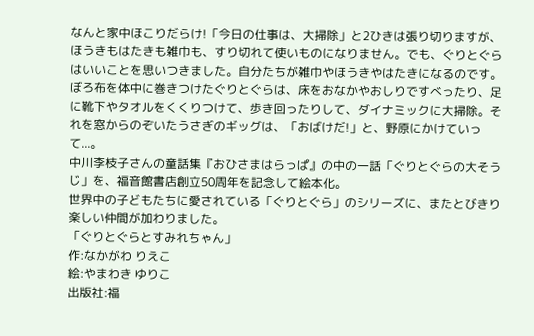なんと家中ほこりだらけ!「今日の仕事は、大掃除」と2ひきは張り切りますが、ほうきもはたきも雑巾も、すり切れて使いものになりません。でも、ぐりとぐらはいいことを思いつきました。自分たちが雑巾やほうきやはたきになるのです。
ぼろ布を体中に巻きつけたぐりとぐらは、床をおなかやおしりですべったり、足に靴下やタオルをくくりつけて、歩き回ったりして、ダイナミックに大掃除。それを窓からのぞいたうさぎのギッグは、「おばけだ!」と、野原にかけていって...。
中川李枝子さんの童話集『おひさまはらっぱ』の中の一話「ぐりとぐらの大そうじ」を、福音館書店創立50周年を記念して絵本化。
世界中の子どもたちに愛されている「ぐりとぐら」のシリーズに、またとびきり楽しい仲間が加わりました。
「ぐりとぐらとすみれちゃん」
作:なかがわ りえこ
絵:やまわき ゆりこ
出版社:福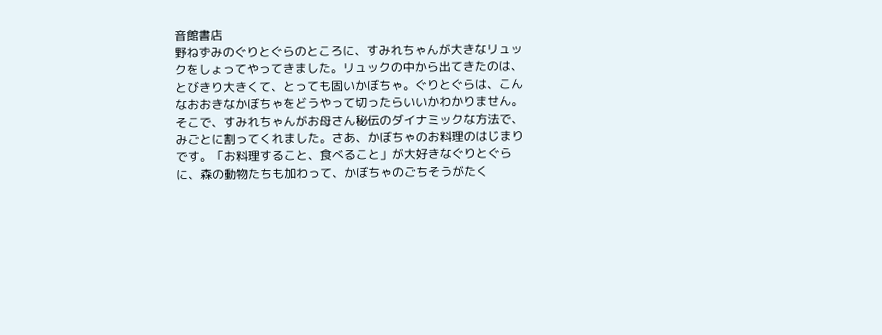音館書店
野ねずみのぐりとぐらのところに、すみれちゃんが大きなリュックをしょってやってきました。リュックの中から出てきたのは、とびきり大きくて、とっても固いかぼちゃ。ぐりとぐらは、こんなおおきなかぼちゃをどうやって切ったらいいかわかりません。そこで、すみれちゃんがお母さん秘伝のダイナミックな方法で、みごとに割ってくれました。さあ、かぼちゃのお料理のはじまりです。「お料理すること、食べること」が大好きなぐりとぐらに、森の動物たちも加わって、かぼちゃのごちそうがたく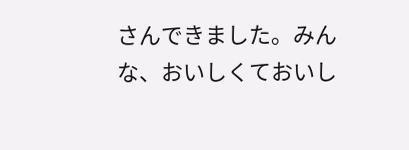さんできました。みんな、おいしくておいし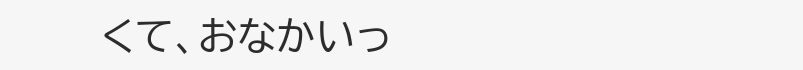くて、おなかいっ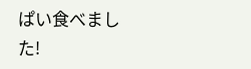ぱい食べました!